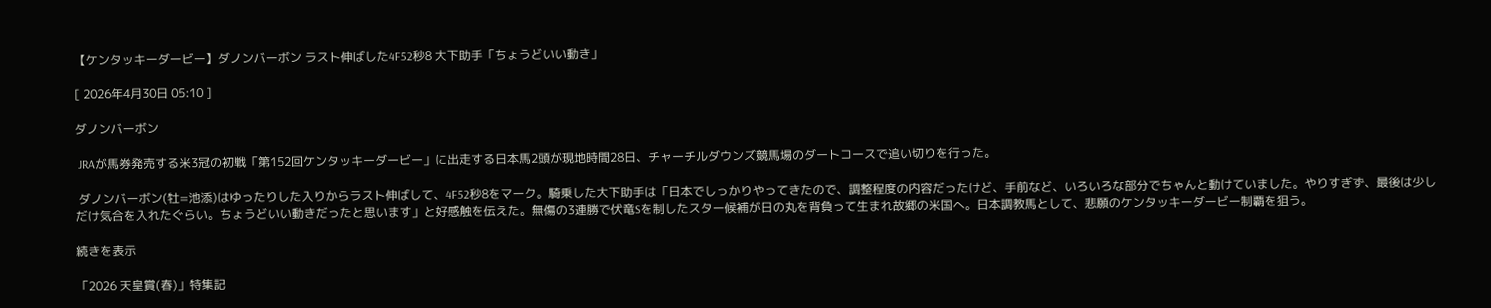【ケンタッキーダービー】ダノンバーボン ラスト伸ばした4F52秒8 大下助手「ちょうどいい動き」

[ 2026年4月30日 05:10 ]

ダノンバーボン

 JRAが馬券発売する米3冠の初戦「第152回ケンタッキーダービー」に出走する日本馬2頭が現地時間28日、チャーチルダウンズ競馬場のダートコースで追い切りを行った。

 ダノンバーボン(牡=池添)はゆったりした入りからラスト伸ばして、4F52秒8をマーク。騎乗した大下助手は「日本でしっかりやってきたので、調整程度の内容だったけど、手前など、いろいろな部分でちゃんと動けていました。やりすぎず、最後は少しだけ気合を入れたぐらい。ちょうどいい動きだったと思います」と好感触を伝えた。無傷の3連勝で伏竜Sを制したスター候補が日の丸を背負って生まれ故郷の米国へ。日本調教馬として、悲願のケンタッキーダービー制覇を狙う。

続きを表示

「2026 天皇賞(春)」特集記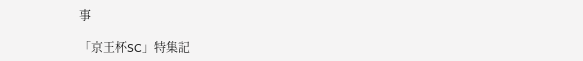事

「京王杯SC」特集記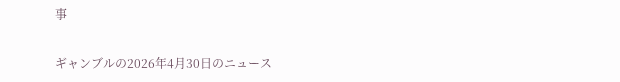事

ギャンブルの2026年4月30日のニュース